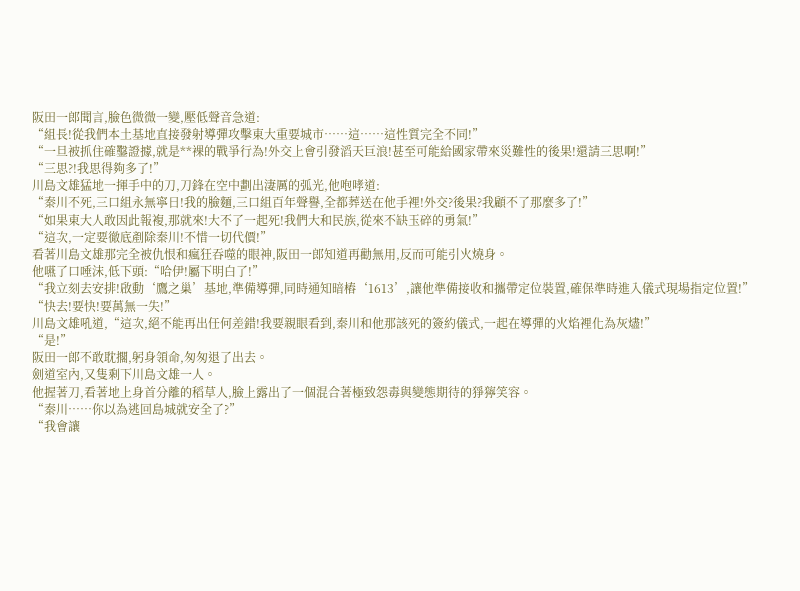阪田一郎聞言,臉色微微一變,壓低聲音急道:
“組長!從我們本土基地直接發射導彈攻擊東大重要城市……這……這性質完全不同!”
“一旦被抓住確鑿證據,就是**裸的戰爭行為!外交上會引發滔天巨浪!甚至可能給國家帶來災難性的後果!還請三思啊!”
“三思?!我思得夠多了!”
川島文雄猛地一揮手中的刀,刀鋒在空中劃出淒厲的弧光,他咆哮道:
“秦川不死,三口組永無寧日!我的臉麵,三口組百年聲譽,全都葬送在他手裡!外交?後果?我顧不了那麼多了!”
“如果東大人敢因此報複,那就來!大不了一起死!我們大和民族,從來不缺玉碎的勇氣!”
“這次,一定要徹底剷除秦川!不惜一切代價!”
看著川島文雄那完全被仇恨和瘋狂吞噬的眼神,阪田一郎知道再勸無用,反而可能引火燒身。
他嚥了口唾沫,低下頭:“哈伊!屬下明白了!”
“我立刻去安排!啟動‘鷹之巢’基地,準備導彈,同時通知暗樁‘1613’,讓他準備接收和攜帶定位裝置,確保準時進入儀式現場指定位置!”
“快去!要快!要萬無一失!”
川島文雄吼道,“這次,絕不能再出任何差錯!我要親眼看到,秦川和他那該死的簽約儀式,一起在導彈的火焰裡化為灰燼!”
“是!”
阪田一郎不敢耽擱,躬身領命,匆匆退了出去。
劍道室內,又隻剩下川島文雄一人。
他握著刀,看著地上身首分離的稻草人,臉上露出了一個混合著極致怨毒與變態期待的猙獰笑容。
“秦川……你以為逃回島城就安全了?”
“我會讓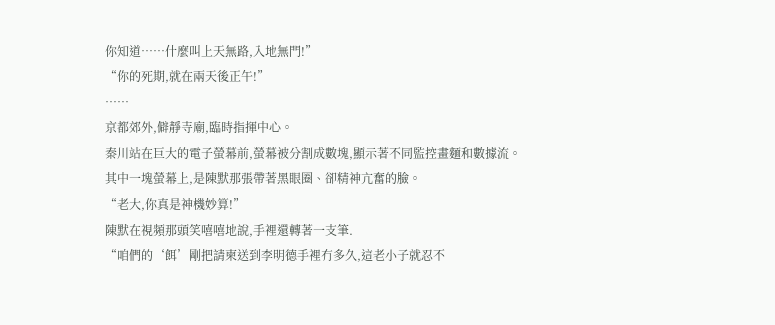你知道……什麼叫上天無路,入地無門!”
“你的死期,就在兩天後正午!”
……
京都郊外,僻靜寺廟,臨時指揮中心。
秦川站在巨大的電子螢幕前,螢幕被分割成數塊,顯示著不同監控畫麵和數據流。
其中一塊螢幕上,是陳默那張帶著黑眼圈、卻精神亢奮的臉。
“老大,你真是神機妙算!”
陳默在視頻那頭笑嘻嘻地說,手裡還轉著一支筆.
“咱們的‘餌’剛把請柬送到李明德手裡冇多久,這老小子就忍不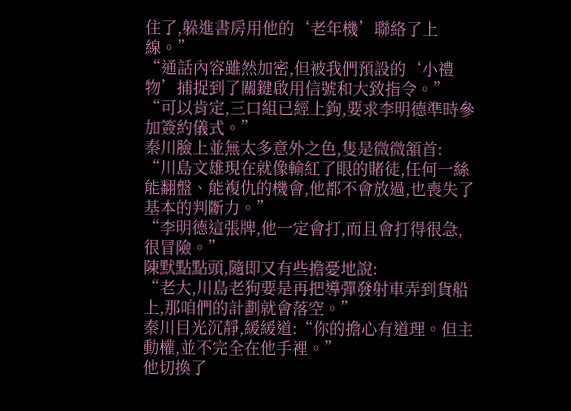住了,躲進書房用他的‘老年機’聯絡了上線。”
“通話內容雖然加密,但被我們預設的‘小禮物’捕捉到了關鍵啟用信號和大致指令。”
“可以肯定,三口組已經上鉤,要求李明德準時參加簽約儀式。”
秦川臉上並無太多意外之色,隻是微微頷首:
“川島文雄現在就像輸紅了眼的賭徒,任何一絲能翻盤、能複仇的機會,他都不會放過,也喪失了基本的判斷力。”
“李明德這張牌,他一定會打,而且會打得很急,很冒險。”
陳默點點頭,隨即又有些擔憂地說:
“老大,川島老狗要是再把導彈發射車弄到貨船上,那咱們的計劃就會落空。”
秦川目光沉靜,緩緩道:“你的擔心有道理。但主動權,並不完全在他手裡。”
他切換了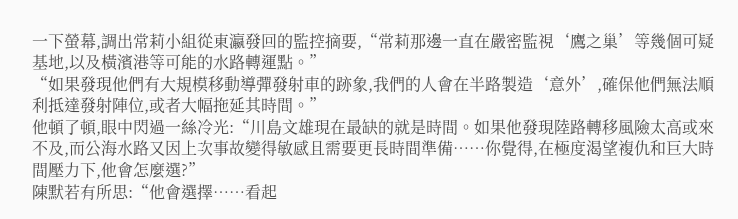一下螢幕,調出常莉小組從東瀛發回的監控摘要,“常莉那邊一直在嚴密監視‘鷹之巢’等幾個可疑基地,以及橫濱港等可能的水路轉運點。”
“如果發現他們有大規模移動導彈發射車的跡象,我們的人會在半路製造‘意外’,確保他們無法順利抵達發射陣位,或者大幅拖延其時間。”
他頓了頓,眼中閃過一絲冷光:“川島文雄現在最缺的就是時間。如果他發現陸路轉移風險太高或來不及,而公海水路又因上次事故變得敏感且需要更長時間準備……你覺得,在極度渴望複仇和巨大時間壓力下,他會怎麼選?”
陳默若有所思:“他會選擇……看起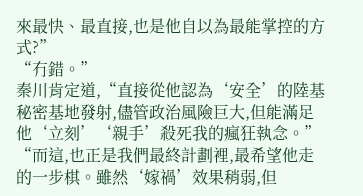來最快、最直接,也是他自以為最能掌控的方式?”
“冇錯。”
秦川肯定道,“直接從他認為‘安全’的陸基秘密基地發射,儘管政治風險巨大,但能滿足他‘立刻’‘親手’殺死我的瘋狂執念。”
“而這,也正是我們最終計劃裡,最希望他走的一步棋。雖然‘嫁禍’效果稍弱,但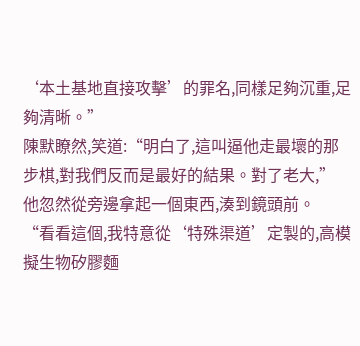‘本土基地直接攻擊’的罪名,同樣足夠沉重,足夠清晰。”
陳默瞭然,笑道:“明白了,這叫逼他走最壞的那步棋,對我們反而是最好的結果。對了老大,”
他忽然從旁邊拿起一個東西,湊到鏡頭前。
“看看這個,我特意從‘特殊渠道’定製的,高模擬生物矽膠麵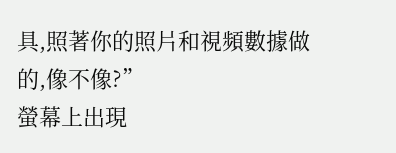具,照著你的照片和視頻數據做的,像不像?”
螢幕上出現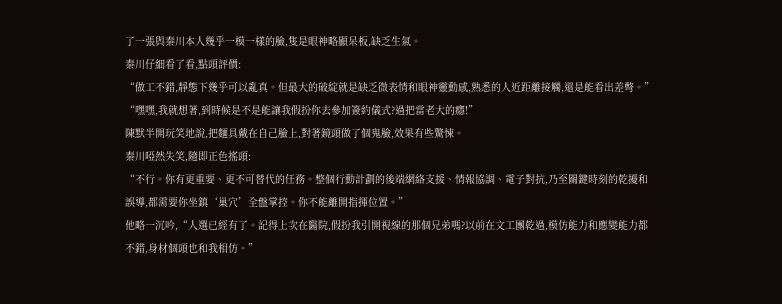了一張與秦川本人幾乎一模一樣的臉,隻是眼神略顯呆板,缺乏生氣。
秦川仔細看了看,點頭評價:
“做工不錯,靜態下幾乎可以亂真。但最大的破綻就是缺乏微表情和眼神靈動感,熟悉的人近距離接觸,還是能看出差彆。”
“嘿嘿,我就想著,到時候是不是能讓我假扮你去參加簽約儀式?過把當老大的癮!”
陳默半開玩笑地說,把麵具戴在自己臉上,對著鏡頭做了個鬼臉,效果有些驚悚。
秦川啞然失笑,隨即正色搖頭:
“不行。你有更重要、更不可替代的任務。整個行動計劃的後端網絡支援、情報協調、電子對抗,乃至關鍵時刻的乾擾和誤導,都需要你坐鎮‘巢穴’全盤掌控。你不能離開指揮位置。”
他略一沉吟,“人選已經有了。記得上次在醫院,假扮我引開視線的那個兄弟嗎?以前在文工團乾過,模仿能力和應變能力都不錯,身材個頭也和我相仿。”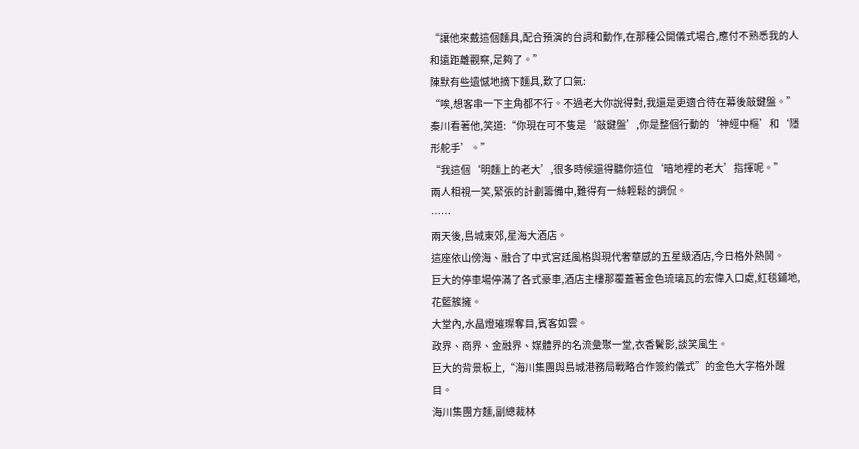“讓他來戴這個麵具,配合預演的台詞和動作,在那種公開儀式場合,應付不熟悉我的人和遠距離觀察,足夠了。”
陳默有些遺憾地摘下麵具,歎了口氣:
“唉,想客串一下主角都不行。不過老大你說得對,我還是更適合待在幕後敲鍵盤。”
秦川看著他,笑道:“你現在可不隻是‘敲鍵盤’,你是整個行動的‘神經中樞’和‘隱形舵手’。”
“我這個‘明麵上的老大’,很多時候還得聽你這位‘暗地裡的老大’指揮呢。”
兩人相視一笑,緊張的計劃籌備中,難得有一絲輕鬆的調侃。
……
兩天後,島城東郊,星海大酒店。
這座依山傍海、融合了中式宮廷風格與現代奢華感的五星級酒店,今日格外熱鬨。
巨大的停車場停滿了各式豪車,酒店主樓那覆蓋著金色琉璃瓦的宏偉入口處,紅毯鋪地,花籃簇擁。
大堂內,水晶燈璀璨奪目,賓客如雲。
政界、商界、金融界、媒體界的名流彙聚一堂,衣香鬢影,談笑風生。
巨大的背景板上,“海川集團與島城港務局戰略合作簽約儀式”的金色大字格外醒目。
海川集團方麵,副總裁林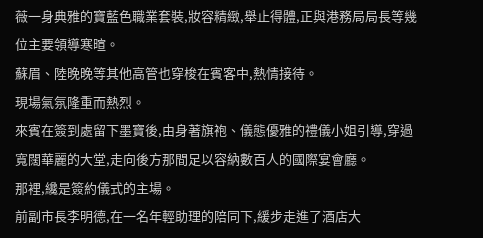薇一身典雅的寶藍色職業套裝,妝容精緻,舉止得體,正與港務局局長等幾位主要領導寒暄。
蘇眉、陸晚晚等其他高管也穿梭在賓客中,熱情接待。
現場氣氛隆重而熱烈。
來賓在簽到處留下墨寶後,由身著旗袍、儀態優雅的禮儀小姐引導,穿過寬闊華麗的大堂,走向後方那間足以容納數百人的國際宴會廳。
那裡,纔是簽約儀式的主場。
前副市長李明德,在一名年輕助理的陪同下,緩步走進了酒店大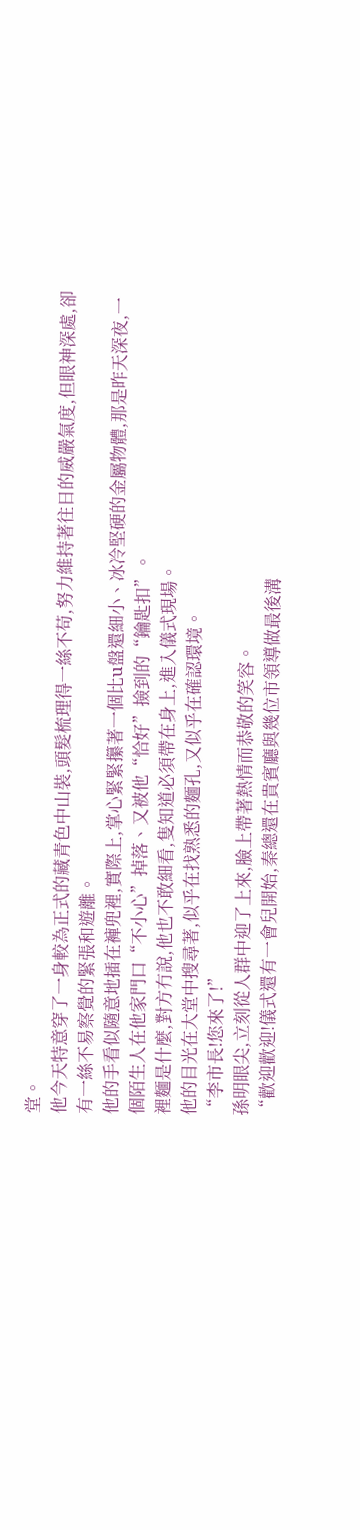堂。
他今天特意穿了一身較為正式的藏青色中山裝,頭髮梳理得一絲不苟,努力維持著往日的威嚴氣度,但眼神深處,卻有一絲不易察覺的緊張和遊離。
他的手看似隨意地插在褲兜裡,實際上,掌心緊緊攥著一個比u盤還細小、冰冷堅硬的金屬物體,那是昨天深夜,一個陌生人在他家門口“不小心”掉落、又被他“恰好”撿到的“鑰匙扣”。
裡麵是什麼,對方冇說,他也不敢細看,隻知道必須帶在身上,進入儀式現場。
他的目光在大堂中搜尋著,似乎在找熟悉的麵孔,又似乎在確認環境。
“李市長!您來了!”
孫明眼尖,立刻從人群中迎了上來,臉上帶著熱情而恭敬的笑容。
“歡迎歡迎!儀式還有一會兒開始,秦總還在貴賓廳與幾位市領導做最後溝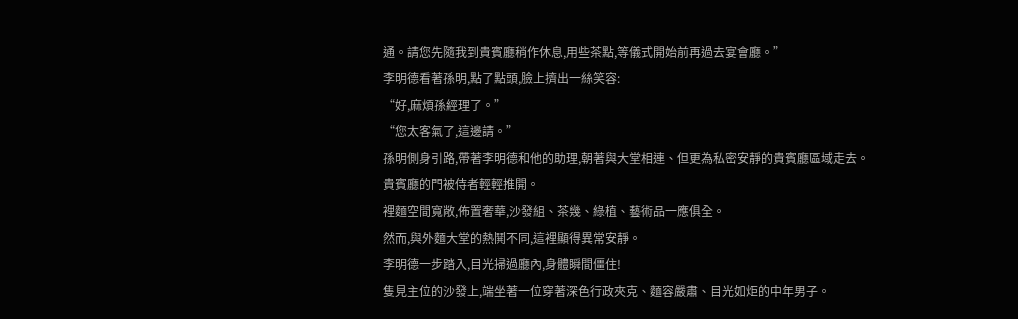通。請您先隨我到貴賓廳稍作休息,用些茶點,等儀式開始前再過去宴會廳。”
李明德看著孫明,點了點頭,臉上擠出一絲笑容:
“好,麻煩孫經理了。”
“您太客氣了,這邊請。”
孫明側身引路,帶著李明德和他的助理,朝著與大堂相連、但更為私密安靜的貴賓廳區域走去。
貴賓廳的門被侍者輕輕推開。
裡麵空間寬敞,佈置奢華,沙發組、茶幾、綠植、藝術品一應俱全。
然而,與外麵大堂的熱鬨不同,這裡顯得異常安靜。
李明德一步踏入,目光掃過廳內,身體瞬間僵住!
隻見主位的沙發上,端坐著一位穿著深色行政夾克、麵容嚴肅、目光如炬的中年男子。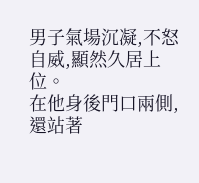男子氣場沉凝,不怒自威,顯然久居上位。
在他身後門口兩側,還站著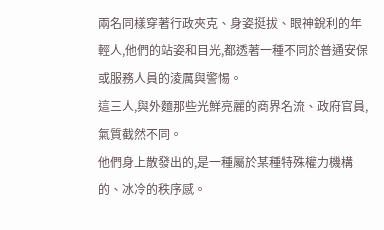兩名同樣穿著行政夾克、身姿挺拔、眼神銳利的年輕人,他們的站姿和目光,都透著一種不同於普通安保或服務人員的淩厲與警惕。
這三人,與外麵那些光鮮亮麗的商界名流、政府官員,氣質截然不同。
他們身上散發出的,是一種屬於某種特殊權力機構的、冰冷的秩序感。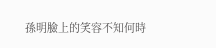孫明臉上的笑容不知何時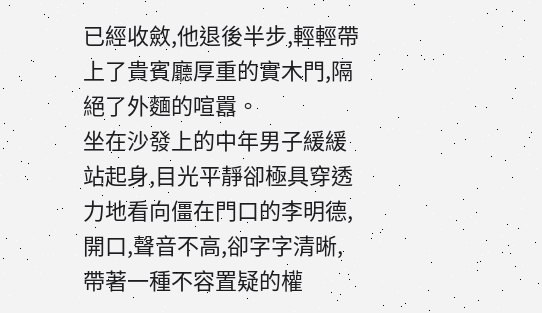已經收斂,他退後半步,輕輕帶上了貴賓廳厚重的實木門,隔絕了外麵的喧囂。
坐在沙發上的中年男子緩緩站起身,目光平靜卻極具穿透力地看向僵在門口的李明德,開口,聲音不高,卻字字清晰,帶著一種不容置疑的權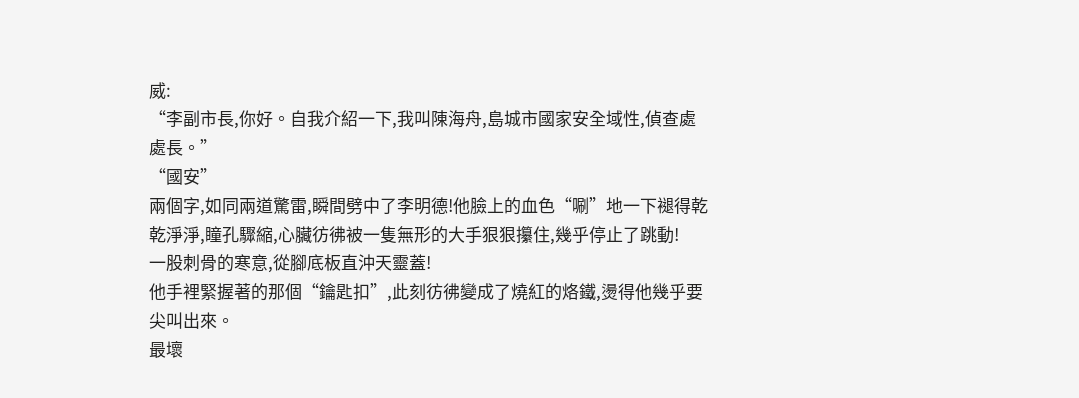威:
“李副市長,你好。自我介紹一下,我叫陳海舟,島城市國家安全域性,偵查處處長。”
“國安”
兩個字,如同兩道驚雷,瞬間劈中了李明德!他臉上的血色“唰”地一下褪得乾乾淨淨,瞳孔驟縮,心臟彷彿被一隻無形的大手狠狠攥住,幾乎停止了跳動!
一股刺骨的寒意,從腳底板直沖天靈蓋!
他手裡緊握著的那個“鑰匙扣”,此刻彷彿變成了燒紅的烙鐵,燙得他幾乎要尖叫出來。
最壞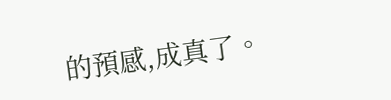的預感,成真了。